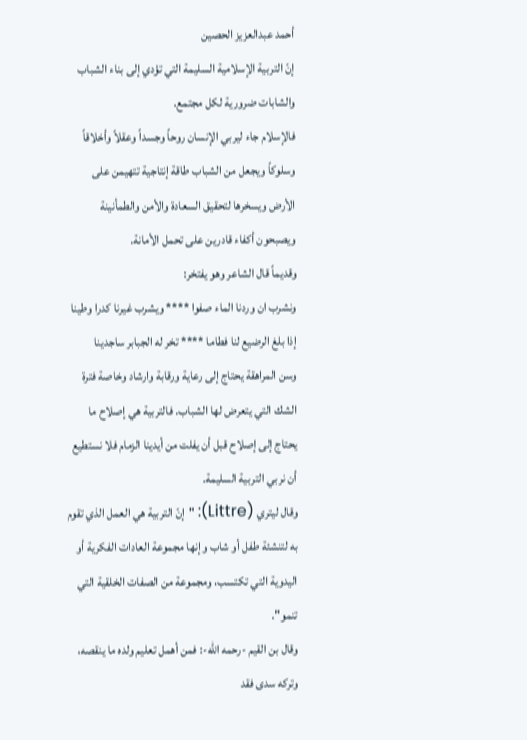أحمد عبدالعزيز الحصين
إنّ التربية الإسلامية السليمة التي تؤدي إلى بناء الشباب والشابات ضرورية لكل مجتمع.
فالإسلام جاء ليربي الإنسان روحاً وجسداً وعقلاً وأخلاقاً وسلوكاً ويجعل من الشباب طاقة إنتاجية تتهيمن على الأرض ويسخرها لتحقيق السعادة والأمن والطمأنينة ويصبحون أكفاء قادرين على تحمل الأمانة.
وقديماً قال الشاعر وهو يفتخر:
ونشرب ان وردنا الماء صفوا **** ويشرب غيرنا كدرا وطينا
إذا بلغ الرضيع لنا فطاما **** تخر له الجبابر ساجدينا
وسن المراهقة يحتاج إلى رعاية ورقابة وارشاد وخاصة فترة الشك التي يتعرض لها الشباب. فالتربية هي إصلاح ما يحتاج إلى إصلاح قبل أن يفلت من أيدينا الزمام فلا نستطيع أن نربي التربية السليمة.
وقال ليتري (Littre): "إنّ التربية هي العمل الذي تقوم به لتنشئة طفل أو شاب وإنها مجموعة العادات الفكرية أو اليدوية التي تكتسب، ومجموعة من الصفات الخلقية التي تنمو".
وقال بن القيم -رحمه الله-: فمن أهمل تعليم ولده ما ينقصه، وتركه سدى فقد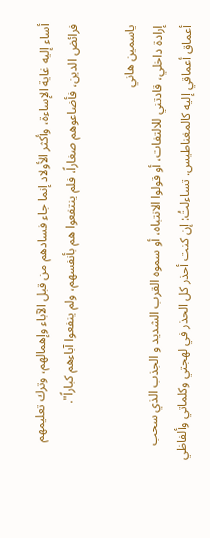أساء إليه غاية الإساءة، وأكثر الأولاد إنما جاء فسادهم من قبل الآباء وإهمالهم، وترك تعليمهم فرائض الدين، فأضاعوهم صغاراً، فلم ينتفعوا هم بأنفسهم، ولم ينفعوا آباءهم كباراً".

ياسمين هاني
إرادة داخلي، قادتني للالتفات، أو قولوا الانتباه، أو سموه القرب الشديد و الجذب الذي سحب أعماق أعماقي إليه كالمغناطيس. تساءلتُ: إن كنت أحذر كل الحذر في لهجتي وكلماتي وألفاظي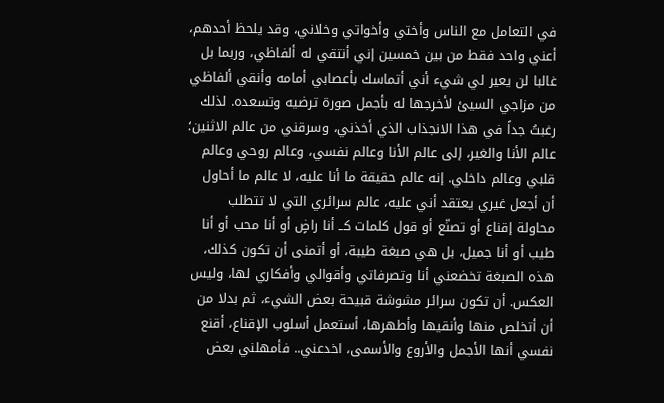في التعامل مع الناس وأختي وأخواتي وخلاني، وقد يلحظ أحدهم، أعني واحد فقط من بين خمسين إني أنتقي له ألفاظي، وربما بل غالبا لن يعير لي شيء أني أتماسك بأعصابي أمامه وأنقي ألفاظي من مزاجي السيئ لأخرجها له بأجمل صورة ترضيه وتسعده. لذلك رغبتُ جداً في هذا الانجذاب الذي أخذني، وسرقني من عالم الاثنين؛ عالم الأنا والغير، إلى عالم الأنا وعالم نفسي، وعالم روحي وعالم قلبي وعالم داخلي. إنه عالم حقيقة ما أنا عليه، لا عالم ما أحاول أن أجعل غيري يعتقد أني عليه، عالم سرائري التي لا تتطلب محاولة إقناع أو تصنّع أو قول كلمات كــ أنا راضٍ أو أنا محب أو أنا طيب أو أنا جميل، بل هي صبغة طيبة، أو أتمنى أن تكون كذلك، هذه الصبغة تخضعني أنا وتصرفاتي وأقوالي وأفكاري لها، وليس العكس. أن تكون سرائر مشوشة قبيحة بعض الشيء، ثم بدلا من أن أتخلص منها وأنقيها وأطهرها، أستعمل أسلوب الإقناع، أقنع نفسي أنها الأجمل والأروع والأسمى، اخدعني.. فأمهلني بعض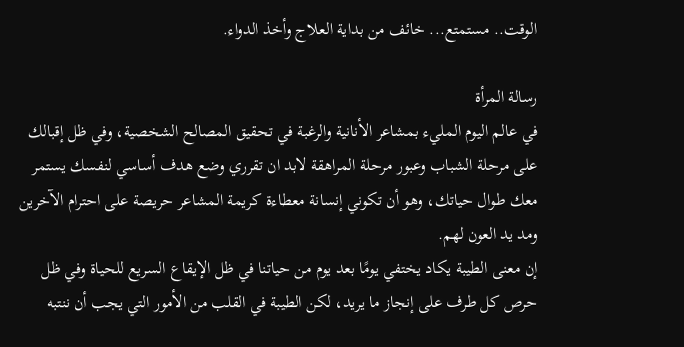الوقت.. مستمتع... خائف من بداية العلاج وأخذ الدواء.

رسالة المرأة
في عالم اليوم المليء بمشاعر الأنانية والرغبة في تحقيق المصالح الشخصية، وفي ظل إقبالك على مرحلة الشباب وعبور مرحلة المراهقة لابد ان تقرري وضع هدف أساسي لنفسك يستمر معك طوال حياتك، وهو أن تكوني إنسانة معطاءة كريمة المشاعر حريصة على احترام الآخرين ومد يد العون لهم.
إن معنى الطيبة يكاد يختفي يومًا بعد يوم من حياتنا في ظل الإيقاع السريع للحياة وفي ظل حرص كل طرف على إنجاز ما يريد، لكن الطيبة في القلب من الأمور التي يجب أن ننتبه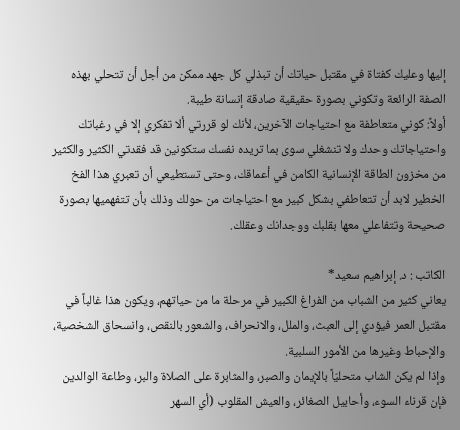إليها وعليك كفتاة في مقتبل حياتك أن تبذلي كل جهد ممكن من أجل أن تتحلي بهذه الصفة الرائعة وتكوني بصورة حقيقية صادقة إنسانة طيبة.
أولاً: كوني متعاطفة مع احتياجات الآخرين، لأنك لو قررتي ألا تفكري إلا في رغباتك واحتياجاتك وحدك ولا تنشغلي سوى بما تريده نفسك ستكونين قد فقدتي الكثير والكثير من مخزون الطاقة الإنسانية الكامن في أعماقك، وحتى تستطيعي أن تعبري هذا الفخ الخطير لابد أن تتعاطفي بشكل كبير مع احتياجات من حولك وذلك بأن تتفهميها بصورة صحيحة وتتفاعلي معها بقلبك ووجدانك وعقلك.

الکاتب : د. إبراهيم سعيد*
يعاني كثير من الشباب من الفراغ الكبير في مرحلة ما من حياتهم، ويكون هذا غالباً في مقتبل العمر فيؤدي إلى العبث، والملل، والانحراف، والشعور بالنقص، وانسحاق الشخصية، والإحباط وغيرها من الأمور السلبية.
وإذا لم يكن الشاب متحليّاً بالإيمان والصبر، والمثابرة على الصلاة والبر، وطاعة الوالدين فإن قرناء السوء، وأحابيل الصغائر، والعيش المقلوب (أي السهر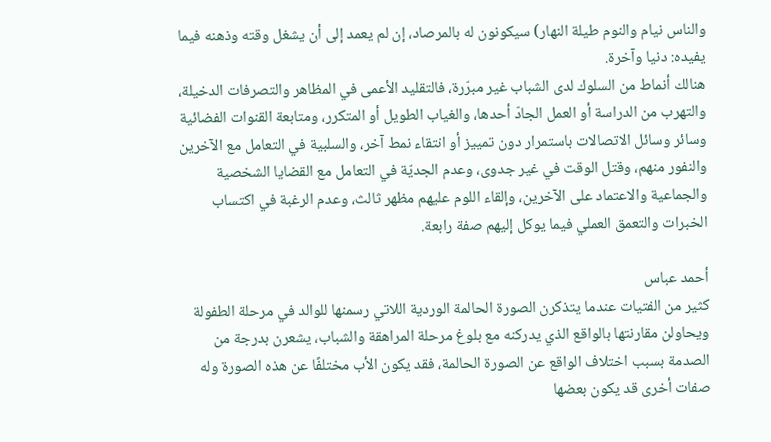والناس نيام والنوم طيلة النهار) سيكونون له بالمرصاد، إن لم يعمد إلى أن يشغل وقته وذهنه فيما يفيده: دنيا وآخرة.
هنالك أنماط من السلوك لدى الشباب غير مبرّرة، فالتقليد الأعمى في المظاهر والتصرفات الدخيلة، والتهرب من الدراسة أو العمل الجادّ أحدها، والغياب الطويل أو المتكرر، ومتابعة القنوات الفضائية وسائر وسائل الاتصالات باستمرار دون تمييز أو انتقاء نمط آخر، والسلبية في التعامل مع الآخرين والنفور منهم، وقتل الوقت في غير جدوى، وعدم الجديّة في التعامل مع القضايا الشخصية والجماعية والاعتماد على الآخرين، وإلقاء اللوم عليهم مظهر ثالث، وعدم الرغبة في اكتساب الخبرات والتعمق العملي فيما يوكل إليهم صفة رابعة.

أحمد عباس
كثير من الفتيات عندما يتذكرن الصورة الحالمة الوردية اللاتي رسمنها للوالد في مرحلة الطفولة ويحاولن مقارنتها بالواقع الذي يدركنه مع بلوغ مرحلة المراهقة والشباب، يشعرن بدرجة من الصدمة بسبب اختلاف الواقع عن الصورة الحالمة، فقد يكون الأب مختلفًا عن هذه الصورة وله صفات أخرى قد يكون بعضها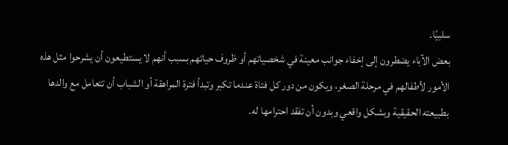سلبيًا.
بعض الآباء يضطرون إلى إخفاء جوانب معينة في شخصياتهم أو ظروف حياتهم بسبب أنهم لا يستطيعون أن يشرحوا مثل هذه الأمور لأطفالهم في مرحلة الصغر، ويكون من دور كل فتاة عندما تكبر وتبدأ فترة المراهقة أو الشباب أن تتعامل مع والدها بطبيعته الحقيقية وبشكل واقعي وبدون أن تفقد احترامها له.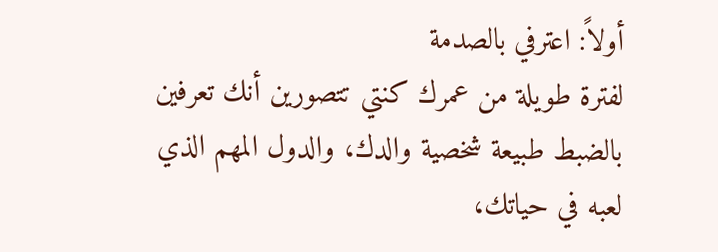أولاً: اعترفي بالصدمة
لفترة طويلة من عمرك كنتي تتصورين أنك تعرفين بالضبط طبيعة شخصية والدك، والدول المهم الذي لعبه في حياتك،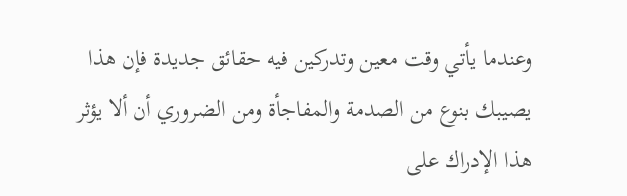وعندما يأتي وقت معين وتدركين فيه حقائق جديدة فإن هذا يصيبك بنوع من الصدمة والمفاجأة ومن الضروري أن ألا يؤثر هذا الإدراك على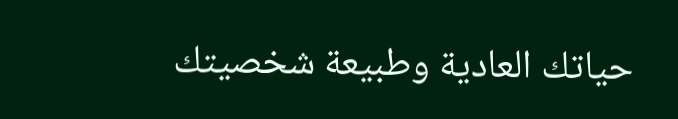حياتك العادية وطبيعة شخصيتك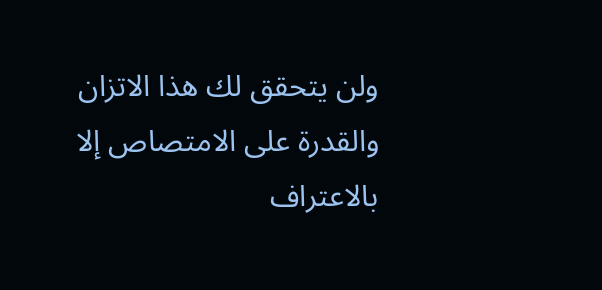ولن يتحقق لك هذا الاتزان والقدرة على الامتصاص إلا بالاعتراف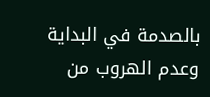بالصدمة في البداية وعدم الهروب من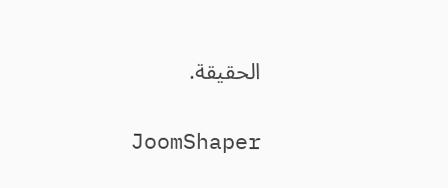الحقيقة.

JoomShaper